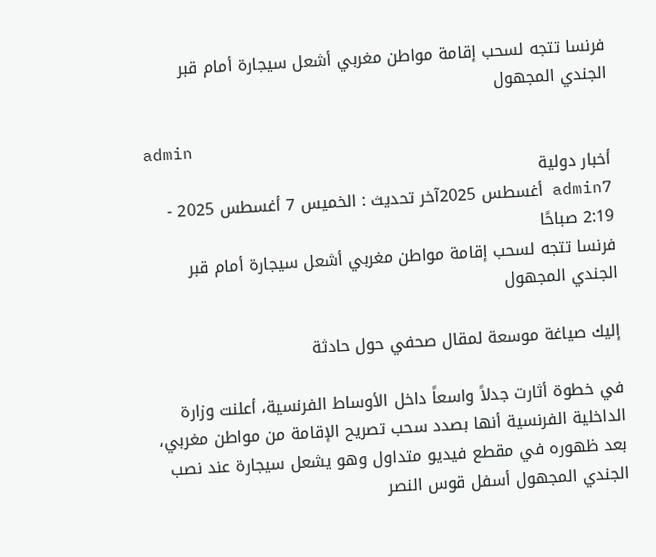فرنسا تتجه لسحب إقامة مواطن مغربي أشعل سيجارة أمام قبر الجندي المجهول

admin
أخبار دولية
admin7 أغسطس 2025آخر تحديث : الخميس 7 أغسطس 2025 - 2:19 صباحًا
فرنسا تتجه لسحب إقامة مواطن مغربي أشعل سيجارة أمام قبر الجندي المجهول

إليك صياغة موسعة لمقال صحفي حول حادثة

في خطوة أثارت جدلاً واسعاً داخل الأوساط الفرنسية، أعلنت وزارة الداخلية الفرنسية أنها بصدد سحب تصريح الإقامة من مواطن مغربي، بعد ظهوره في مقطع فيديو متداول وهو يشعل سيجارة عند نصب الجندي المجهول أسفل قوس النصر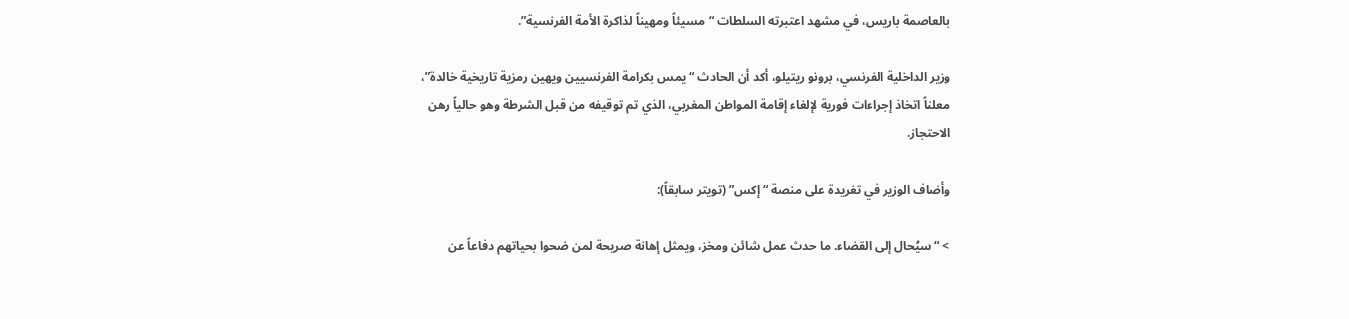بالعاصمة باريس، في مشهد اعتبرته السلطات “مسيئاً ومهيناً لذاكرة الأمة الفرنسية”.

وزير الداخلية الفرنسي، برونو ريتيلو، أكد أن الحادث “يمس بكرامة الفرنسيين ويهين رمزية تاريخية خالدة”، معلناً اتخاذ إجراءات فورية لإلغاء إقامة المواطن المغربي، الذي تم توقيفه من قبل الشرطة وهو حالياً رهن الاحتجاز.

وأضاف الوزير في تغريدة على منصة “إكس” (تويتر سابقاً):

> “سيُحال إلى القضاء. ما حدث عمل شائن ومخز، ويمثل إهانة صريحة لمن ضحوا بحياتهم دفاعاً عن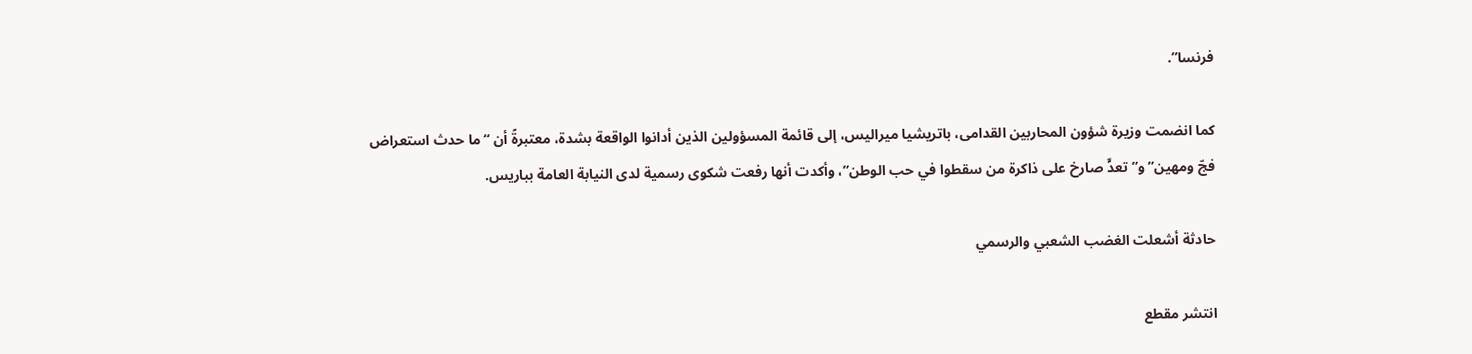فرنسا”.

كما انضمت وزيرة شؤون المحاربين القدامى، باتريشيا ميراليس، إلى قائمة المسؤولين الذين أدانوا الواقعة بشدة، معتبرةً أن “ما حدث استعراض فجّ ومهين” و”تعدٍّ صارخ على ذاكرة من سقطوا في حب الوطن”، وأكدت أنها رفعت شكوى رسمية لدى النيابة العامة بباريس.

حادثة أشعلت الغضب الشعبي والرسمي

انتشر مقطع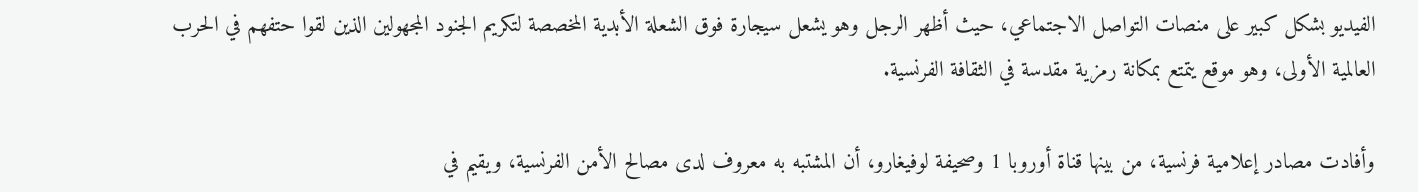الفيديو بشكل كبير على منصات التواصل الاجتماعي، حيث أظهر الرجل وهو يشعل سيجارة فوق الشعلة الأبدية المخصصة لتكريم الجنود المجهولين الذين لقوا حتفهم في الحرب العالمية الأولى، وهو موقع يتمتع بمكانة رمزية مقدسة في الثقافة الفرنسية.

وأفادت مصادر إعلامية فرنسية، من بينها قناة أوروبا 1 وصحيفة لوفيغارو، أن المشتبه به معروف لدى مصالح الأمن الفرنسية، ويقيم في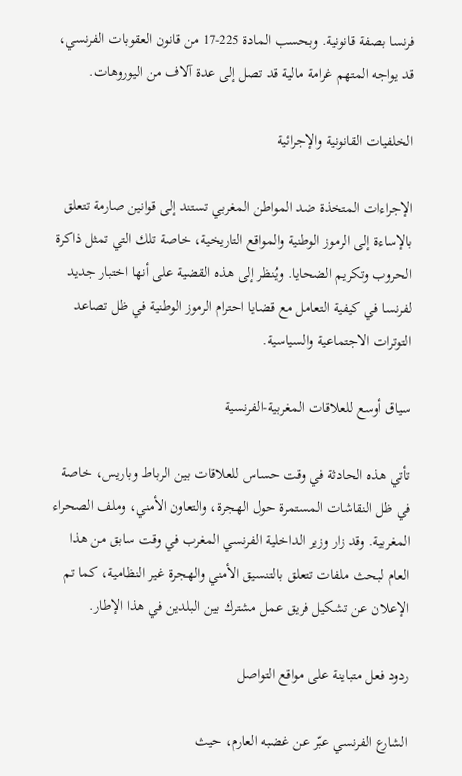فرنسا بصفة قانونية. وبحسب المادة 225-17 من قانون العقوبات الفرنسي، قد يواجه المتهم غرامة مالية قد تصل إلى عدة آلاف من اليوروهات.

الخلفيات القانونية والإجرائية

الإجراءات المتخذة ضد المواطن المغربي تستند إلى قوانين صارمة تتعلق بالإساءة إلى الرموز الوطنية والمواقع التاريخية، خاصة تلك التي تمثل ذاكرة الحروب وتكريم الضحايا. ويُنظر إلى هذه القضية على أنها اختبار جديد لفرنسا في كيفية التعامل مع قضايا احترام الرموز الوطنية في ظل تصاعد التوترات الاجتماعية والسياسية.

سياق أوسع للعلاقات المغربية-الفرنسية

تأتي هذه الحادثة في وقت حساس للعلاقات بين الرباط وباريس، خاصة في ظل النقاشات المستمرة حول الهجرة، والتعاون الأمني، وملف الصحراء المغربية. وقد زار وزير الداخلية الفرنسي المغرب في وقت سابق من هذا العام لبحث ملفات تتعلق بالتنسيق الأمني والهجرة غير النظامية، كما تم الإعلان عن تشكيل فريق عمل مشترك بين البلدين في هذا الإطار.

ردود فعل متباينة على مواقع التواصل

الشارع الفرنسي عبّر عن غضبه العارم، حيث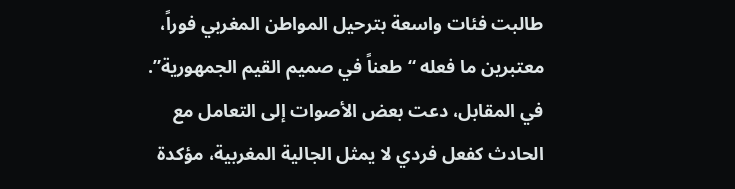طالبت فئات واسعة بترحيل المواطن المغربي فوراً، معتبرين ما فعله “طعناً في صميم القيم الجمهورية”. في المقابل، دعت بعض الأصوات إلى التعامل مع الحادث كفعل فردي لا يمثل الجالية المغربية، مؤكدة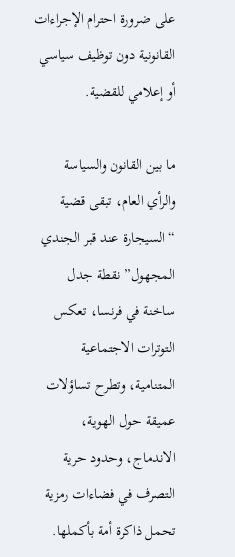على ضرورة احترام الإجراءات القانونية دون توظيف سياسي أو إعلامي للقضية.

ما بين القانون والسياسة والرأي العام، تبقى قضية “السيجارة عند قبر الجندي المجهول” نقطة جدل ساخنة في فرنسا، تعكس التوترات الاجتماعية المتنامية، وتطرح تساؤلات عميقة حول الهوية، الاندماج، وحدود حرية التصرف في فضاءات رمزية تحمل ذاكرة أمة بأكملها.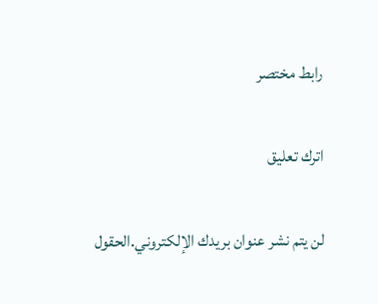رابط مختصر

اترك تعليق

لن يتم نشر عنوان بريدك الإلكتروني.الحقول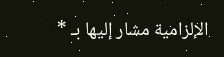الإلزامية مشار إليها بـ *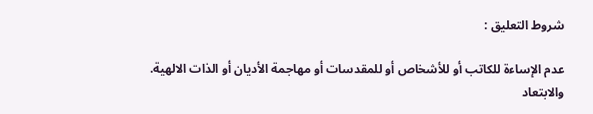شروط التعليق :

عدم الإساءة للكاتب أو للأشخاص أو للمقدسات أو مهاجمة الأديان أو الذات الالهية. والابتعاد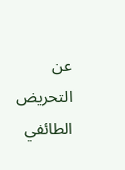عن التحريض الطائفي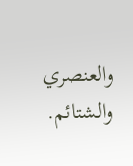والعنصري والشتائم.